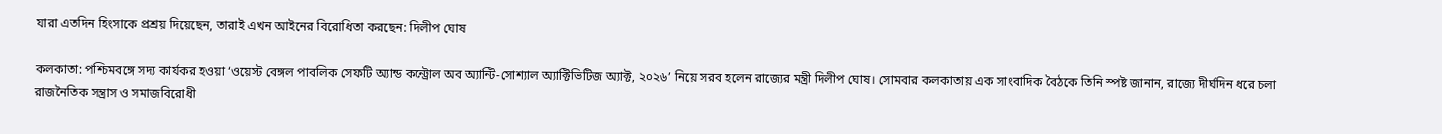যারা এতদিন হিংসাকে প্রশ্রয় দিয়েছেন, তারাই এখন আইনের বিরোধিতা করছেন: দিলীপ ঘোষ

কলকাতা: পশ্চিমবঙ্গে সদ্য কার্যকর হওয়া ‘ওয়েস্ট বেঙ্গল পাবলিক সেফটি অ্যান্ড কন্ট্রোল অব অ্যান্টি-সোশ্যাল অ্যাক্টিভিটিজ অ্যাক্ট, ২০২৬’ নিয়ে সরব হলেন রাজ্যের মন্ত্রী দিলীপ ঘোষ। সোমবার কলকাতায় এক সাংবাদিক বৈঠকে তিনি স্পষ্ট জানান, রাজ্যে দীর্ঘদিন ধরে চলা রাজনৈতিক সন্ত্রাস ও সমাজবিরোধী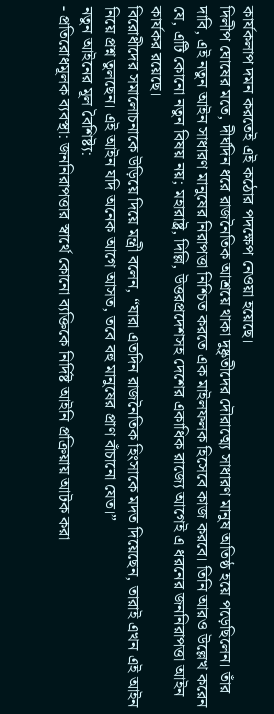কার্যকলাপ দমন করতেই এই কঠোর পদক্ষেপ নেওয়া হয়েছে।
দিলীপ ঘোষের মতে, দীর্ঘদিন ধরে রাজনৈতিক আশ্রয়ে থাকা দুষ্কৃতীদের দৌরাত্ম্যে সাধারণ মানুষ অতিষ্ঠ হয়ে পড়েছিলেন। তাঁর দাবি, এই নতুন আইন সাধারণ মানুষের নিরাপত্তা নিশ্চিত করতে এক মাইলফলক হিসেবে কাজ করবে। তিনি আরও উল্লেখ করেন যে, এটি কোনো নতুন বিষয় নয়; মহারাষ্ট্র, দিল্লি, উত্তরপ্রদেশসহ দেশের একাধিক রাজ্যে আগেই এ ধরনের জননিরাপত্তা আইন কার্যকর রয়েছে।
বিরোধীদের সমালোচনাকে উড়িয়ে দিয়ে মন্ত্রী বলেন, “যারা এতদিন রাজনৈতিক হিংসাকে মদত দিয়েছেন, তারাই এখন এই আইন নিয়ে প্রশ্ন তুলছেন। এই আইন যদি অনেক আগে আসত, তবে বহু মানুষের প্রাণ বাঁচানো যেত।”
নতুন আইনের মূল বৈশিষ্ট্য:
- প্রতিরোধমূলক ব্যবস্থা: জননিরাপত্তার স্বার্থে কোনো ব্যক্তিকে নির্দিষ্ট আইনি প্রক্রিয়ায় আটক করা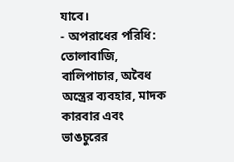যাবে।
- অপরাধের পরিধি: তোলাবাজি, বালিপাচার, অবৈধ অস্ত্রের ব্যবহার, মাদক কারবার এবং ভাঙচুরের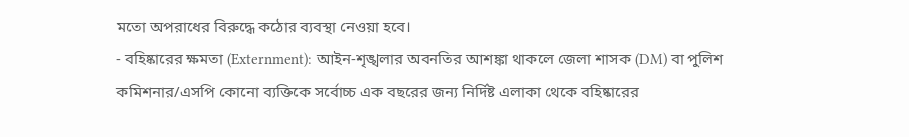মতো অপরাধের বিরুদ্ধে কঠোর ব্যবস্থা নেওয়া হবে।
- বহিষ্কারের ক্ষমতা (Externment): আইন-শৃঙ্খলার অবনতির আশঙ্কা থাকলে জেলা শাসক (DM) বা পুলিশ কমিশনার/এসপি কোনো ব্যক্তিকে সর্বোচ্চ এক বছরের জন্য নির্দিষ্ট এলাকা থেকে বহিষ্কারের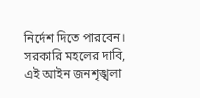নির্দেশ দিতে পারবেন।
সরকারি মহলের দাবি, এই আইন জনশৃঙ্খলা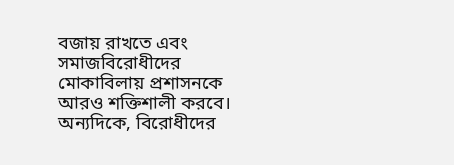বজায় রাখতে এবং সমাজবিরোধীদের মোকাবিলায় প্রশাসনকে আরও শক্তিশালী করবে। অন্যদিকে, বিরোধীদের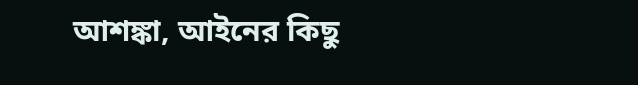আশঙ্কা, আইনের কিছু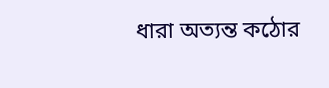ধারা অত্যন্ত কঠোর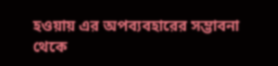হওয়ায় এর অপব্যবহারের সম্ভাবনা থেকে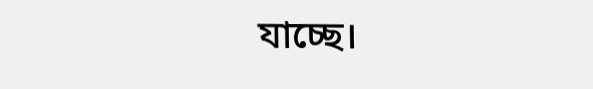যাচ্ছে।